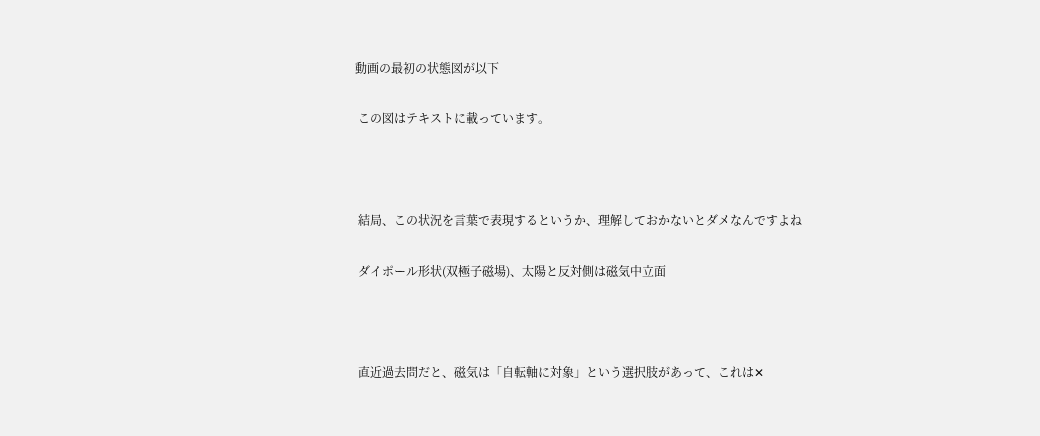動画の最初の状態図が以下

 この図はテキストに載っています。



 結局、この状況を言葉で表現するというか、理解しておかないとダメなんですよね

 ダイポール形状(双極子磁場)、太陽と反対側は磁気中立面



 直近過去問だと、磁気は「自転軸に対象」という選択肢があって、これは✕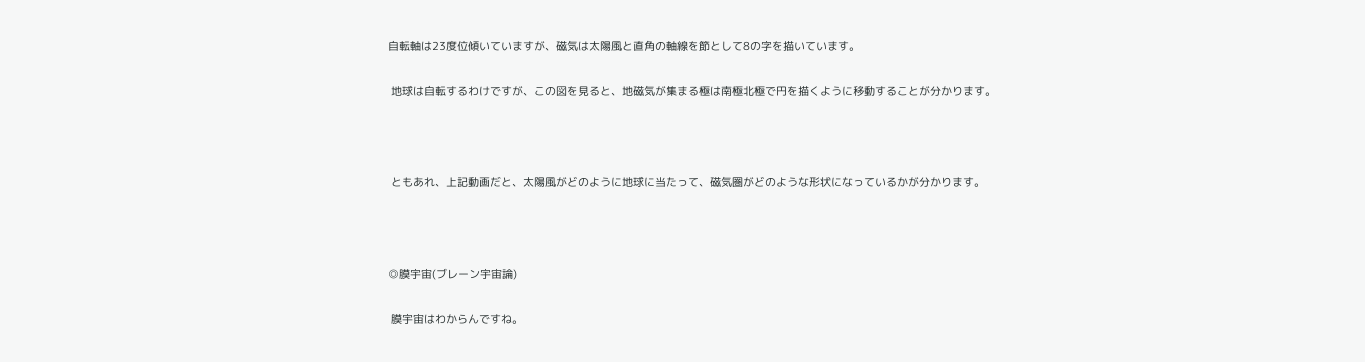自転軸は23度位傾いていますが、磁気は太陽風と直角の軸線を節として8の字を描いています。

 地球は自転するわけですが、この図を見ると、地磁気が集まる極は南極北極で円を描くように移動することが分かります。



 ともあれ、上記動画だと、太陽風がどのように地球に当たって、磁気圏がどのような形状になっているかが分かります。



◎膜宇宙(ブレーン宇宙論)

 膜宇宙はわからんですね。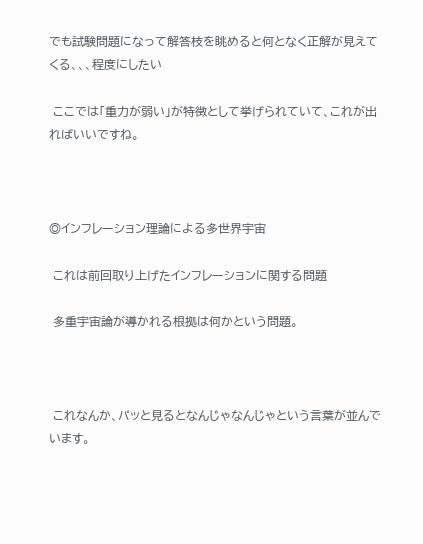でも試験問題になって解答枝を眺めると何となく正解が見えてくる、、、程度にしたい

 ここでは「重力が弱い」が特徴として挙げられていて、これが出ればいいですね。



◎インフレーション理論による多世界宇宙

 これは前回取り上げたインフレーションに関する問題

 多重宇宙論が導かれる根拠は何かという問題。



 これなんか、パッと見るとなんじゃなんじゃという言葉が並んでいます。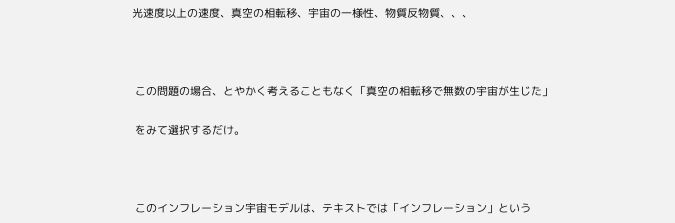光速度以上の速度、真空の相転移、宇宙の一様性、物質反物質、、、



 この問題の場合、とやかく考えることもなく「真空の相転移で無数の宇宙が生じた」

 をみて選択するだけ。



 このインフレーション宇宙モデルは、テキストでは「インフレーション」という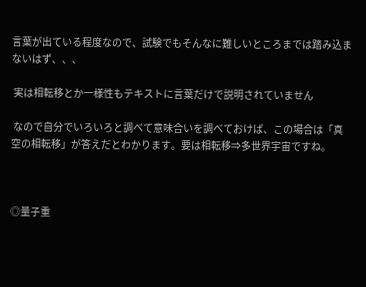言葉が出ている程度なので、試験でもそんなに難しいところまでは踏み込まないはず、、、

 実は相転移とか一様性もテキストに言葉だけで説明されていません

 なので自分でいろいろと調べて意味合いを調べておけば、この場合は「真空の相転移」が答えだとわかります。要は相転移⇒多世界宇宙ですね。



◎量子重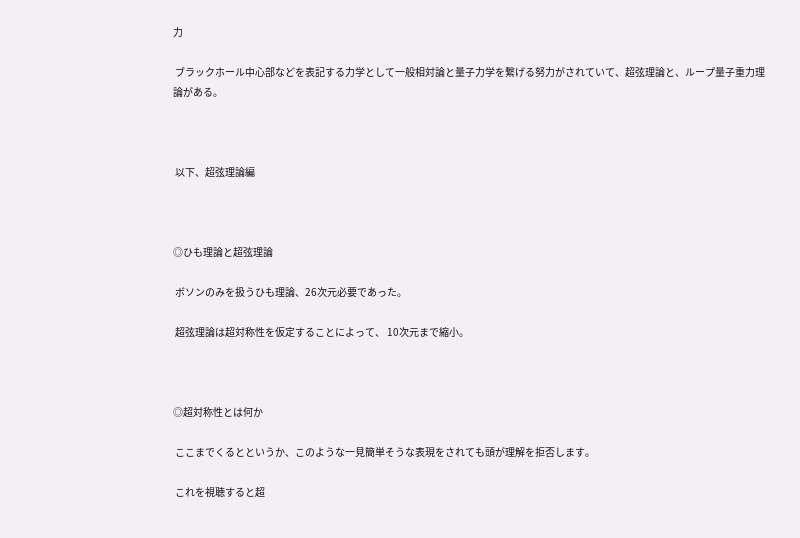力

 ブラックホール中心部などを表記する力学として一般相対論と量子力学を繋げる努力がされていて、超弦理論と、ループ量子重力理論がある。



 以下、超弦理論編



◎ひも理論と超弦理論

 ボソンのみを扱うひも理論、26次元必要であった。

 超弦理論は超対称性を仮定することによって、 10次元まで縮小。



◎超対称性とは何か

 ここまでくるとというか、このような一見簡単そうな表現をされても頭が理解を拒否します。

 これを視聴すると超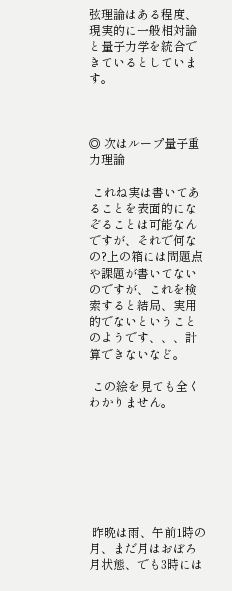弦理論はある程度、現実的に一般相対論と量子力学を統合できているとしています。



◎ 次はループ量子重力理論

 これね実は書いてあることを表面的になぞることは可能なんですが、それで何なの?上の箱には問題点や課題が書いてないのですが、これを検索すると結局、実用的でないということのようです、、、計算できないなど。

 この絵を見ても全くわかりません。







 昨晩は雨、午前1時の月、まだ月はおぼろ月状態、でも3時には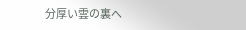分厚い雲の裏へ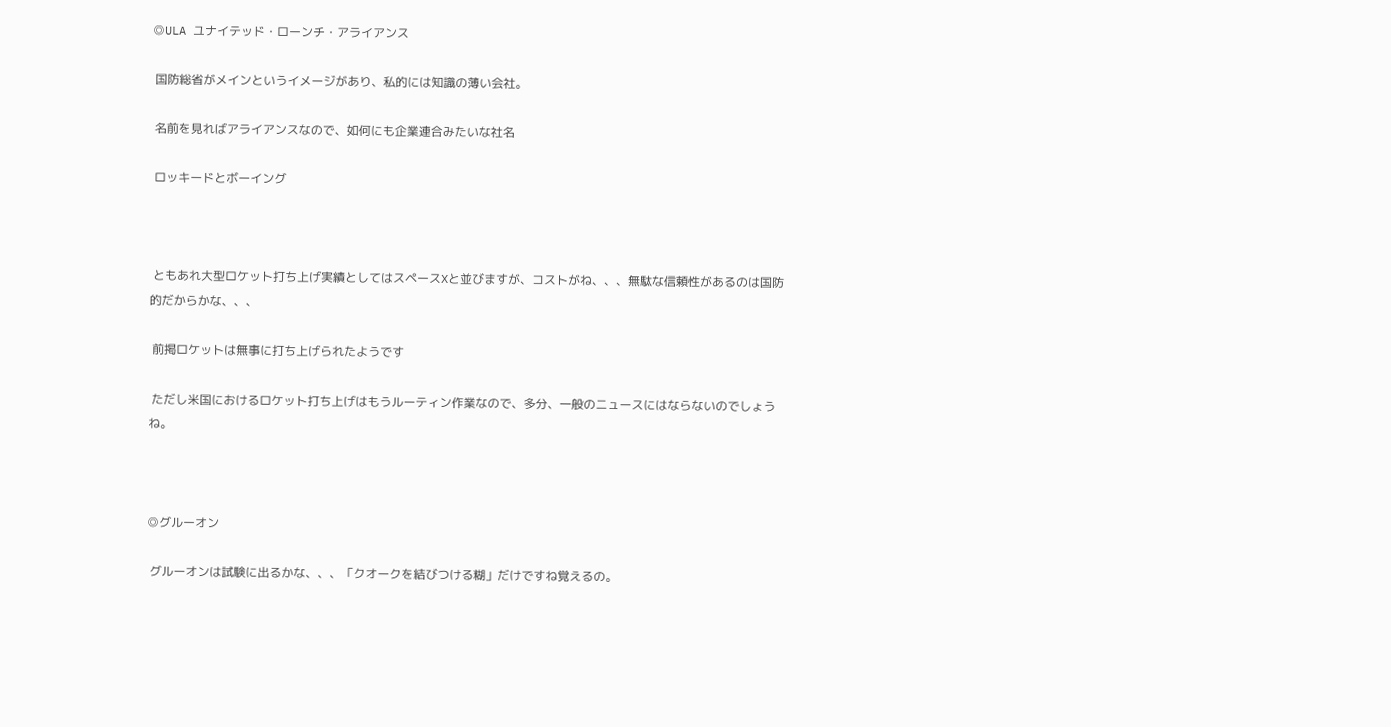◎ULA ユナイテッド・ローンチ・アライアンス

 国防総省がメインというイメージがあり、私的には知識の薄い会社。

 名前を見ればアライアンスなので、如何にも企業連合みたいな社名

 ロッキードとボーイング



 ともあれ大型ロケット打ち上げ実績としてはスペースXと並びますが、コストがね、、、無駄な信頼性があるのは国防的だからかな、、、

 前掲ロケットは無事に打ち上げられたようです

 ただし米国におけるロケット打ち上げはもうルーティン作業なので、多分、一般のニュースにはならないのでしょうね。



◎グルーオン

 グルーオンは試験に出るかな、、、「クオークを結びつける糊」だけですね覚えるの。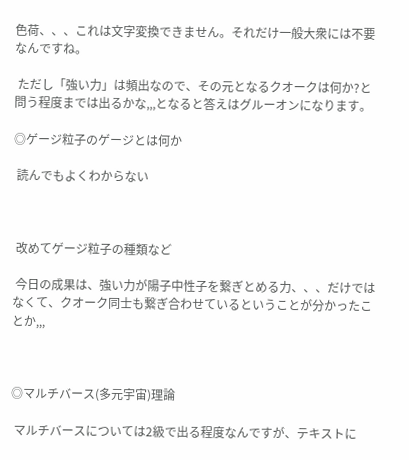色荷、、、これは文字変換できません。それだけ一般大衆には不要なんですね。

 ただし「強い力」は頻出なので、その元となるクオークは何か?と問う程度までは出るかな,,,となると答えはグルーオンになります。

◎ゲージ粒子のゲージとは何か

 読んでもよくわからない



 改めてゲージ粒子の種類など

 今日の成果は、強い力が陽子中性子を繋ぎとめる力、、、だけではなくて、クオーク同士も繋ぎ合わせているということが分かったことか,,,



◎マルチバース(多元宇宙)理論

 マルチバースについては2級で出る程度なんですが、テキストに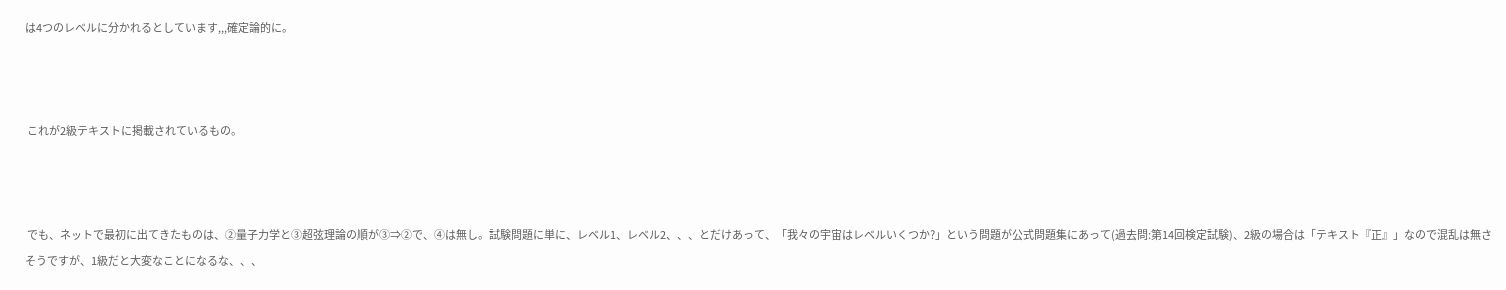は4つのレベルに分かれるとしています,,,確定論的に。



 これが2級テキストに掲載されているもの。



 でも、ネットで最初に出てきたものは、②量子力学と③超弦理論の順が③⇒②で、④は無し。試験問題に単に、レベル1、レベル2、、、とだけあって、「我々の宇宙はレベルいくつか?」という問題が公式問題集にあって(過去問:第14回検定試験)、2級の場合は「テキスト『正』」なので混乱は無さそうですが、1級だと大変なことになるな、、、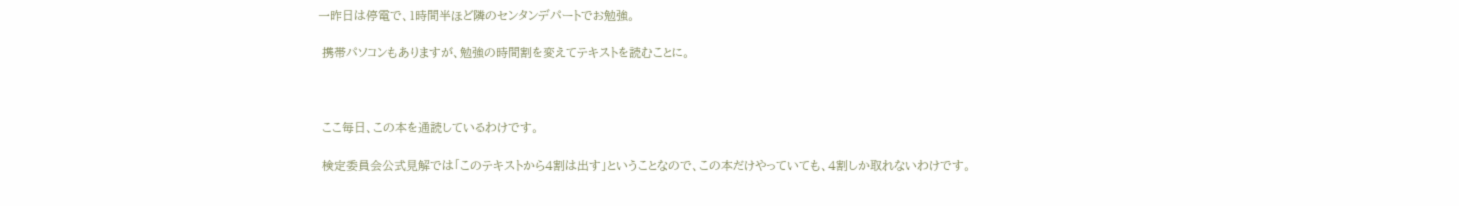一昨日は停電で、1時間半ほど隣のセンタンデパートでお勉強。

 携帯パソコンもありますが、勉強の時間割を変えてテキストを読むことに。



 ここ毎日、この本を通読しているわけです。

 検定委員会公式見解では「このテキストから4割は出す」ということなので、この本だけやっていても、4割しか取れないわけです。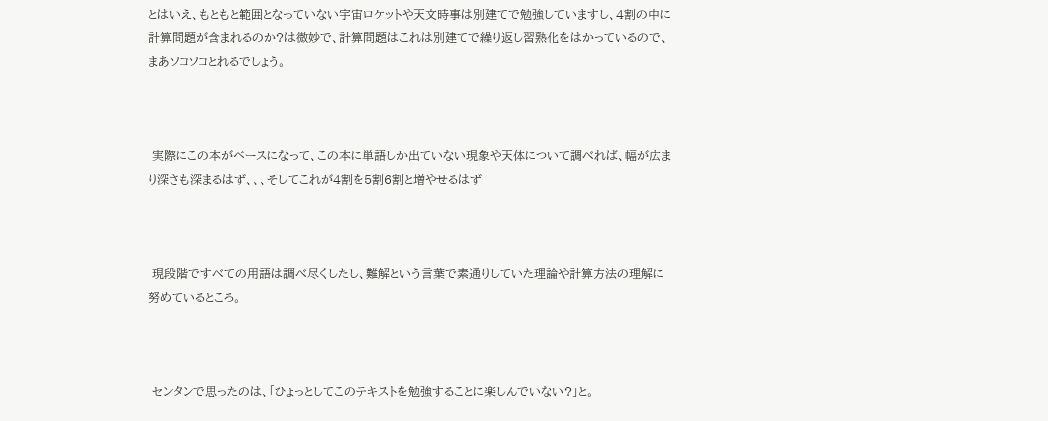とはいえ、もともと範囲となっていない宇宙ロケットや天文時事は別建てで勉強していますし、4割の中に計算問題が含まれるのか?は微妙で、計算問題はこれは別建てで繰り返し習熟化をはかっているので、まあソコソコとれるでしょう。



 実際にこの本がベースになって、この本に単語しか出ていない現象や天体について調べれば、幅が広まり深さも深まるはず、、、そしてこれが4割を5割6割と増やせるはず



 現段階ですべての用語は調べ尽くしたし、難解という言葉で素通りしていた理論や計算方法の理解に努めているところ。



 センタンで思ったのは、「ひょっとしてこのテキストを勉強することに楽しんでいない?」と。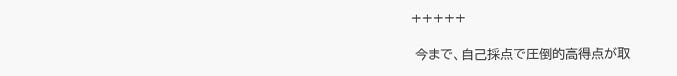+++++

 今まで、自己採点で圧倒的高得点が取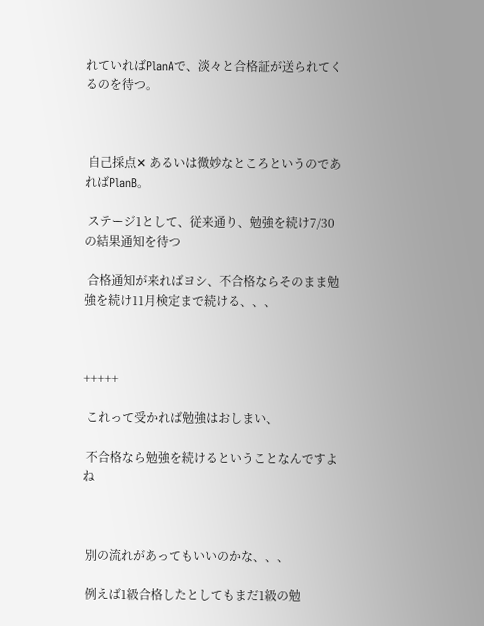れていればPlanAで、淡々と合格証が送られてくるのを待つ。



 自己採点✕ あるいは微妙なところというのであればPlanB。

 ステージ1として、従来通り、勉強を続け7/30の結果通知を待つ

 合格通知が来ればヨシ、不合格ならそのまま勉強を続け11月検定まで続ける、、、



+++++

 これって受かれば勉強はおしまい、

 不合格なら勉強を続けるということなんですよね



 別の流れがあってもいいのかな、、、

 例えば1級合格したとしてもまだ1級の勉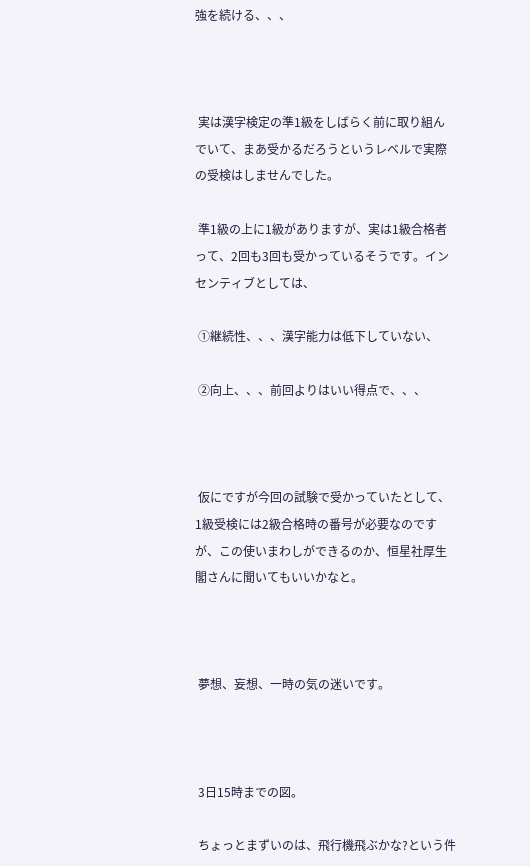強を続ける、、、



 実は漢字検定の準1級をしばらく前に取り組んでいて、まあ受かるだろうというレベルで実際の受検はしませんでした。

 準1級の上に1級がありますが、実は1級合格者って、2回も3回も受かっているそうです。インセンティブとしては、

 ①継続性、、、漢字能力は低下していない、

 ②向上、、、前回よりはいい得点で、、、



 仮にですが今回の試験で受かっていたとして、1級受検には2級合格時の番号が必要なのですが、この使いまわしができるのか、恒星社厚生閣さんに聞いてもいいかなと。



 夢想、妄想、一時の気の迷いです。



 3日15時までの図。

 ちょっとまずいのは、飛行機飛ぶかな?という件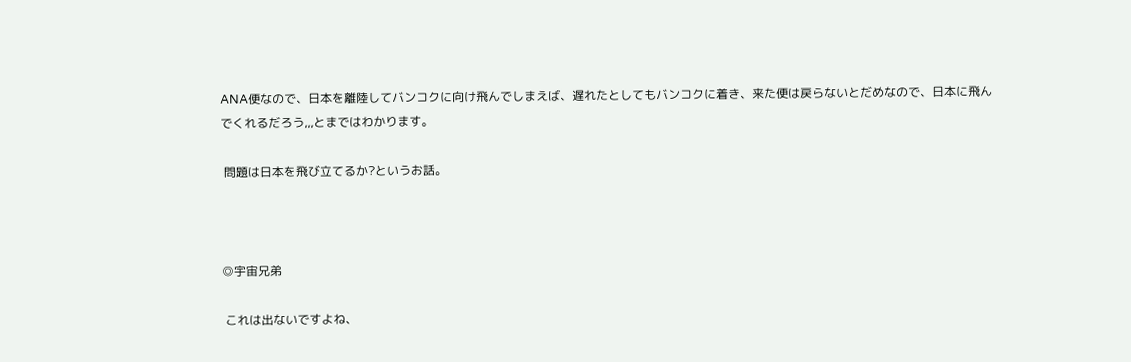ANA便なので、日本を離陸してバンコクに向け飛んでしまえば、遅れたとしてもバンコクに着き、来た便は戻らないとだめなので、日本に飛んでくれるだろう,,,とまではわかります。

 問題は日本を飛び立てるか?というお話。



◎宇宙兄弟

 これは出ないですよね、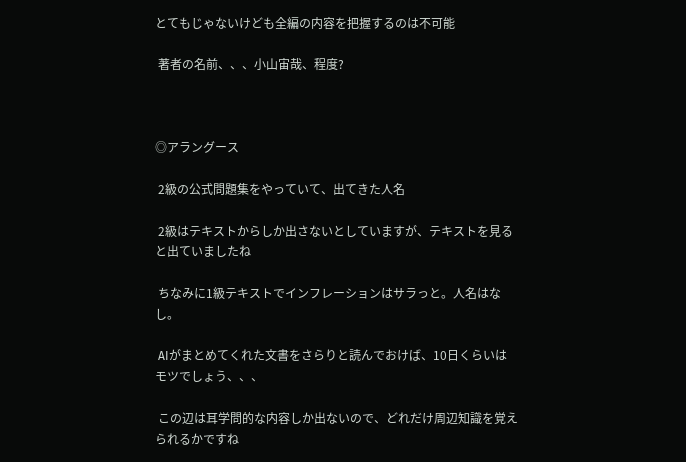とてもじゃないけども全編の内容を把握するのは不可能

 著者の名前、、、小山宙哉、程度?



◎アラングース

 2級の公式問題集をやっていて、出てきた人名

 2級はテキストからしか出さないとしていますが、テキストを見ると出ていましたね

 ちなみに1級テキストでインフレーションはサラっと。人名はなし。

 AIがまとめてくれた文書をさらりと読んでおけば、10日くらいはモツでしょう、、、

 この辺は耳学問的な内容しか出ないので、どれだけ周辺知識を覚えられるかですね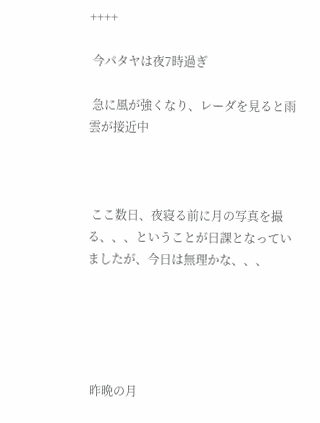++++

 今パタヤは夜7時過ぎ

 急に風が強くなり、レーダを見ると雨雲が接近中



 ここ数日、夜寝る前に月の写真を撮る、、、ということが日課となっていましたが、今日は無理かな、、、





 昨晩の月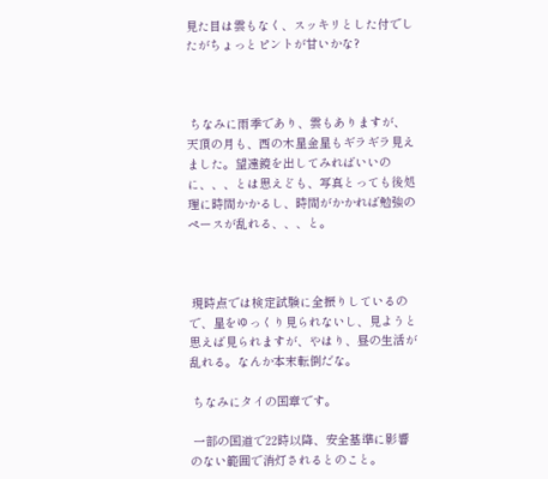見た目は雲もなく、スッキリとした付でしたがちょっとピントが甘いかな?



 ちなみに雨季であり、雲もありますが、天頂の月も、西の木星金星もギラギラ見えました。望遠鏡を出してみればいいのに、、、とは思えども、写真とっても後処理に時間かかるし、時間がかかれば勉強のペースが乱れる、、、と。



 現時点では検定試験に全振りしているので、星をゆっくり見られないし、見ようと思えば見られますが、やはり、昼の生活が乱れる。なんか本末転倒だな。

 ちなみにタイの国章です。

 一部の国道で22時以降、安全基準に影響のない範囲で消灯されるとのこと。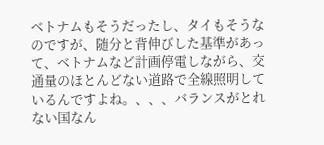ベトナムもそうだったし、タイもそうなのですが、随分と背伸びした基準があって、ベトナムなど計画停電しながら、交通量のほとんどない道路で全線照明しているんですよね。、、、バランスがとれない国なん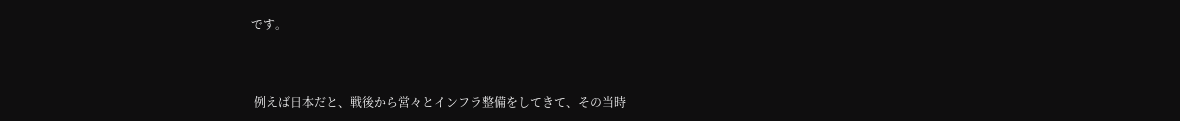です。



 例えば日本だと、戦後から営々とインフラ整備をしてきて、その当時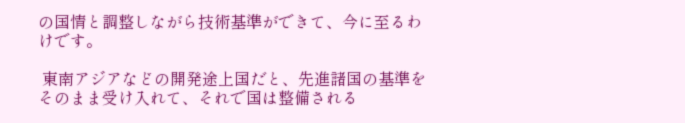の国情と調整しながら技術基準ができて、今に至るわけです。

 東南アジアなどの開発途上国だと、先進諸国の基準をそのまま受け入れて、それで国は整備される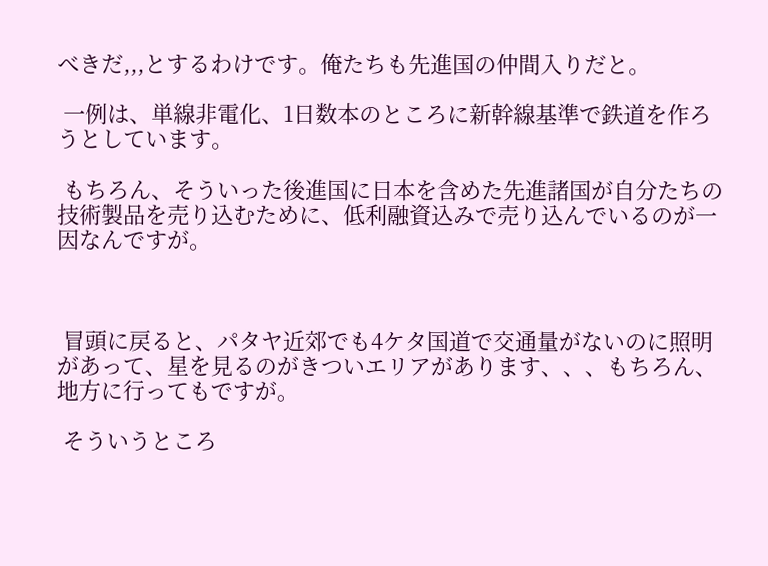べきだ,,,とするわけです。俺たちも先進国の仲間入りだと。

 一例は、単線非電化、1日数本のところに新幹線基準で鉄道を作ろうとしています。

 もちろん、そういった後進国に日本を含めた先進諸国が自分たちの技術製品を売り込むために、低利融資込みで売り込んでいるのが一因なんですが。



 冒頭に戻ると、パタヤ近郊でも4ケタ国道で交通量がないのに照明があって、星を見るのがきついエリアがあります、、、もちろん、地方に行ってもですが。

 そういうところ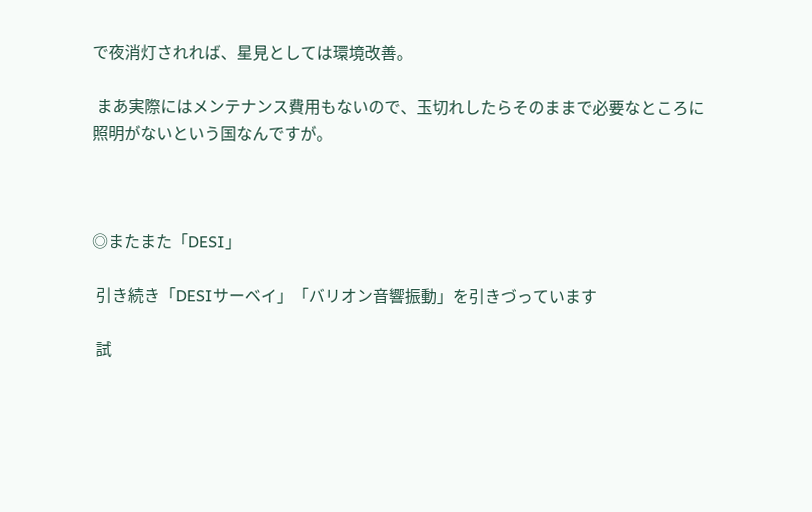で夜消灯されれば、星見としては環境改善。

 まあ実際にはメンテナンス費用もないので、玉切れしたらそのままで必要なところに照明がないという国なんですが。



◎またまた「DESI」

 引き続き「DESIサーベイ」「バリオン音響振動」を引きづっています

 試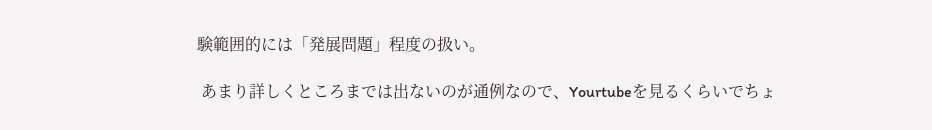験範囲的には「発展問題」程度の扱い。

 あまり詳しくところまでは出ないのが通例なので、Yourtubeを見るくらいでちょ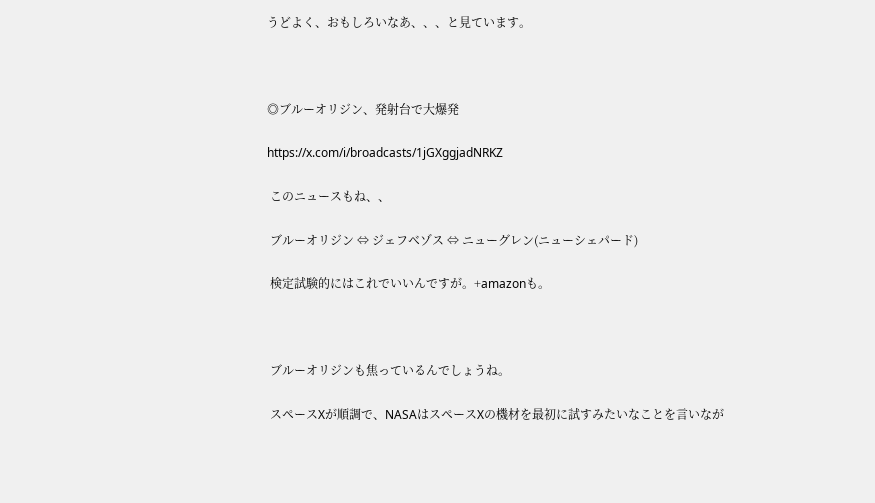うどよく、おもしろいなあ、、、と見ています。



◎ブルーオリジン、発射台で大爆発

https://x.com/i/broadcasts/1jGXggjadNRKZ

 このニュースもね、、

 ブルーオリジン ⇔ ジェフベゾス ⇔ ニューグレン(ニューシェパード)

 検定試験的にはこれでいいんですが。+amazonも。



 ブルーオリジンも焦っているんでしょうね。

 スペースXが順調で、NASAはスペースXの機材を最初に試すみたいなことを言いなが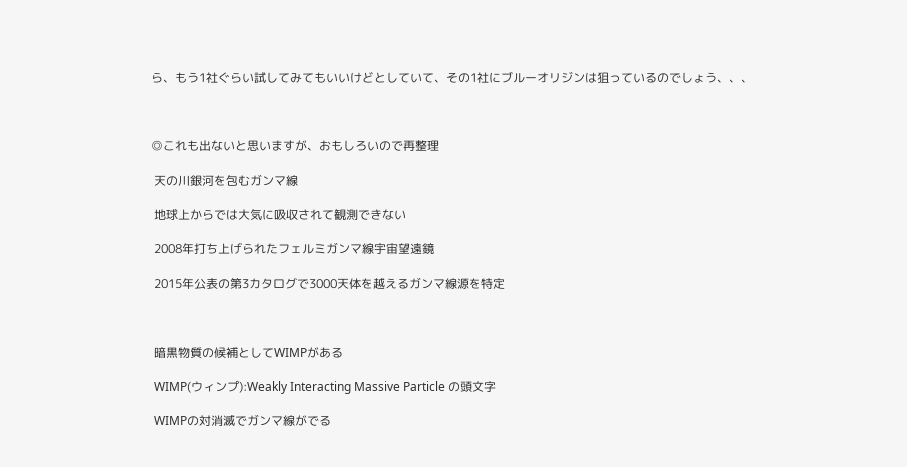ら、もう1社ぐらい試してみてもいいけどとしていて、その1社にブルーオリジンは狙っているのでしょう、、、



◎これも出ないと思いますが、おもしろいので再整理

 天の川銀河を包むガンマ線

 地球上からでは大気に吸収されて観測できない

 2008年打ち上げられたフェルミガンマ線宇宙望遠鏡

 2015年公表の第3カタログで3000天体を越えるガンマ線源を特定



 暗黒物質の候補としてWIMPがある

 WIMP(ウィンプ):Weakly Interacting Massive Particle の頭文字

 WIMPの対消滅でガンマ線がでる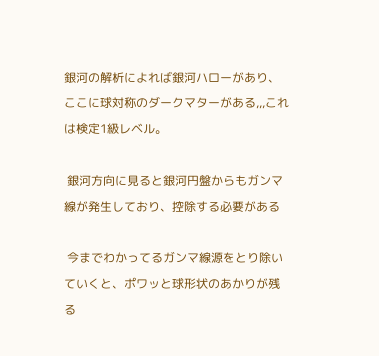銀河の解析によれば銀河ハローがあり、ここに球対称のダークマターがある,,,これは検定1級レベル。

 銀河方向に見ると銀河円盤からもガンマ線が発生しており、控除する必要がある

 今までわかってるガンマ線源をとり除いていくと、ポワッと球形状のあかりが残る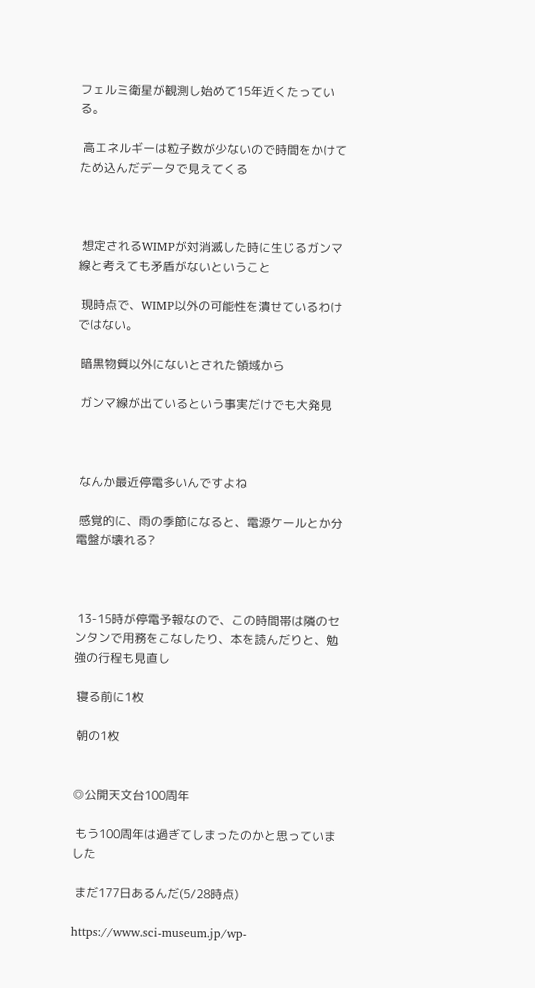フェルミ衛星が観測し始めて15年近くたっている。

 高エネルギーは粒子数が少ないので時間をかけてため込んだデータで見えてくる



 想定されるWIMPが対消滅した時に生じるガンマ線と考えても矛盾がないということ

 現時点で、WIMP以外の可能性を潰せているわけではない。

 暗黒物質以外にないとされた領域から

 ガンマ線が出ているという事実だけでも大発見



 なんか最近停電多いんですよね

 感覚的に、雨の季節になると、電源ケールとか分電盤が壊れる?



 13-15時が停電予報なので、この時間帯は隣のセンタンで用務をこなしたり、本を読んだりと、勉強の行程も見直し

 寝る前に1枚

 朝の1枚


◎公開天文台100周年

 もう100周年は過ぎてしまったのかと思っていました

 まだ177日あるんだ(5/28時点)

https://www.sci-museum.jp/wp-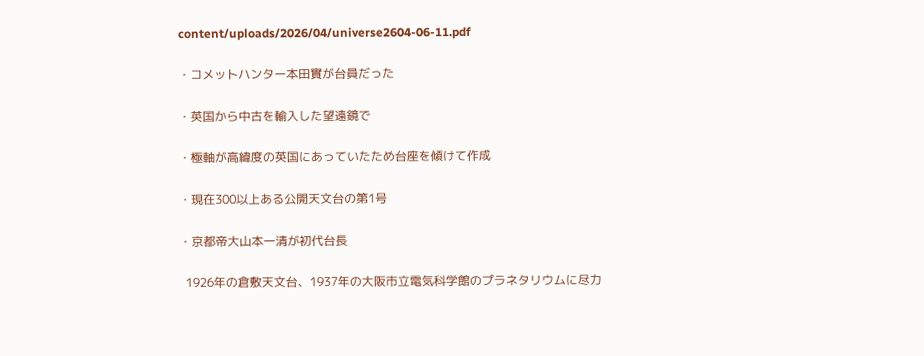content/uploads/2026/04/universe2604-06-11.pdf

・コメットハンター本田實が台員だった

・英国から中古を輸入した望遠鏡で

・極軸が高緯度の英国にあっていたため台座を傾けて作成

・現在300以上ある公開天文台の第1号

・京都帝大山本一清が初代台長

  1926年の倉敷天文台、1937年の大阪市立電気科学館のプラネタリウムに尽力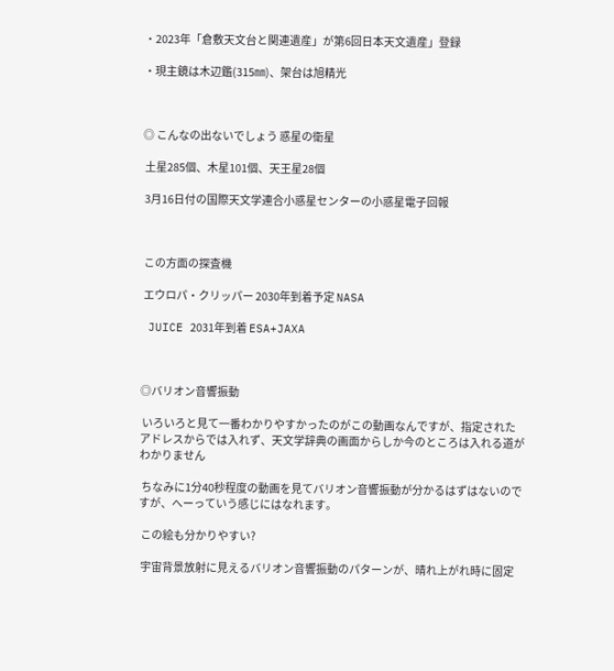・2023年「倉敷天文台と関連遺産」が第6回日本天文遺産」登録

・現主鏡は木辺鑑(315㎜)、架台は旭精光



◎ こんなの出ないでしょう 惑星の衛星

 土星285個、木星101個、天王星28個

 3月16日付の国際天文学連合小惑星センターの小惑星電子回報



 この方面の探査機

 エウロパ・クリッパー 2030年到着予定 NASA

 JUICE 2031年到着 ESA+JAXA



◎バリオン音響振動

 いろいろと見て一番わかりやすかったのがこの動画なんですが、指定されたアドレスからでは入れず、天文学辞典の画面からしか今のところは入れる道がわかりません

 ちなみに1分40秒程度の動画を見てバリオン音響振動が分かるはずはないのですが、へーっていう感じにはなれます。

 この絵も分かりやすい?

 宇宙背景放射に見えるバリオン音響振動のパターンが、晴れ上がれ時に固定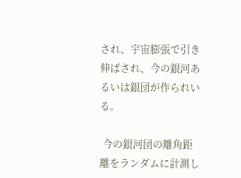され、宇宙膨張で引き伸ばされ、今の銀河あるいは銀団が作られいる。

 今の銀河団の離角距離をランダムに計測し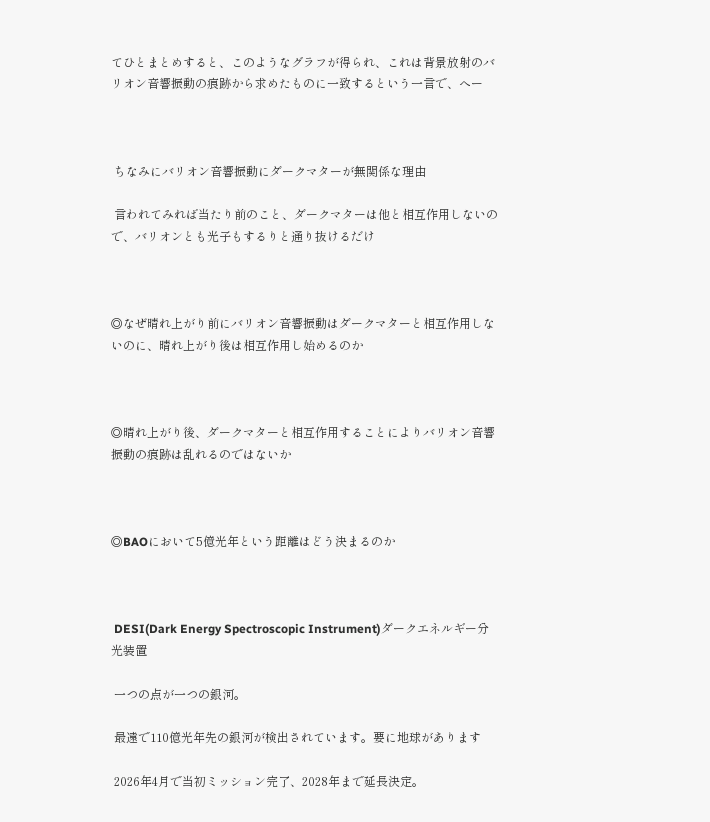てひとまとめすると、このようなグラフが得られ、これは背景放射のバリオン音響振動の痕跡から求めたものに一致するという一言で、へー



 ちなみにバリオン音響振動にダークマターが無関係な理由

 言われてみれば当たり前のこと、ダークマターは他と相互作用しないので、バリオンとも光子もするりと通り抜けるだけ



◎なぜ晴れ上がり前にバリオン音響振動はダークマターと相互作用しないのに、晴れ上がり後は相互作用し始めるのか



◎晴れ上がり後、ダークマターと相互作用することによりバリオン音響振動の痕跡は乱れるのではないか



◎BAOにおいて5億光年という距離はどう決まるのか



 DESI(Dark Energy Spectroscopic Instrument)ダークエネルギー分光装置

 一つの点が一つの銀河。

 最遠で110億光年先の銀河が検出されています。要に地球があります

 2026年4月で当初ミッション完了、2028年まで延長決定。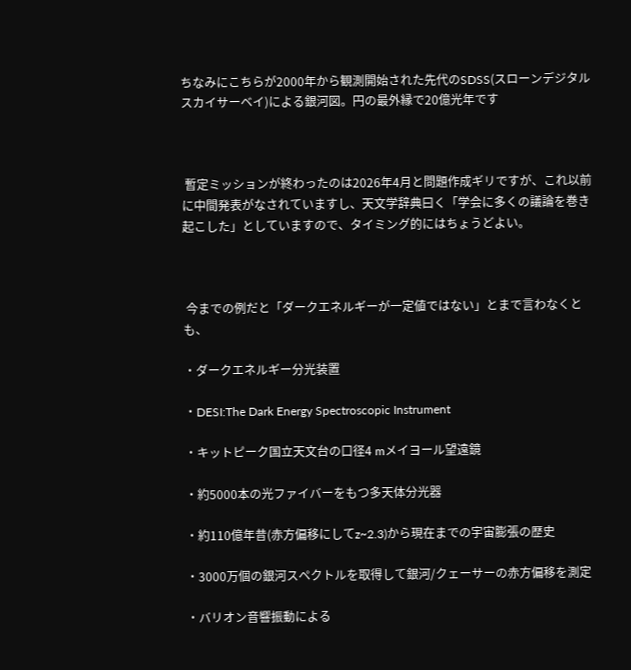ちなみにこちらが2000年から観測開始された先代のSDSS(スローンデジタルスカイサーベイ)による銀河図。円の最外縁で20億光年です



 暫定ミッションが終わったのは2026年4月と問題作成ギリですが、これ以前に中間発表がなされていますし、天文学辞典曰く「学会に多くの議論を巻き起こした」としていますので、タイミング的にはちょうどよい。



 今までの例だと「ダークエネルギーが一定値ではない」とまで言わなくとも、

・ダークエネルギー分光装置

・DESI:The Dark Energy Spectroscopic Instrument

・キットピーク国立天文台の口径4 mメイヨール望遠鏡

・約5000本の光ファイバーをもつ多天体分光器

・約110億年昔(赤方偏移にしてz~2.3)から現在までの宇宙膨張の歴史

・3000万個の銀河スペクトルを取得して銀河/クェーサーの赤方偏移を測定

・バリオン音響振動による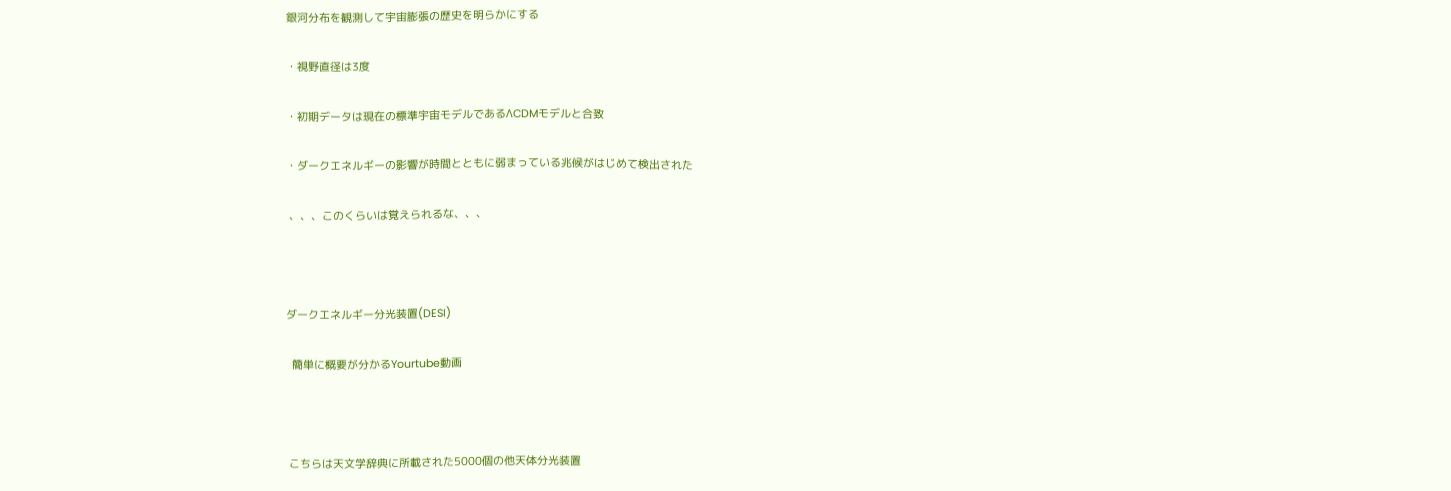銀河分布を観測して宇宙膨張の歴史を明らかにする

・視野直径は3度

・初期データは現在の標準宇宙モデルであるΛCDMモデルと合致

・ダークエネルギーの影響が時間とともに弱まっている兆候がはじめて検出された

 、、、このくらいは覚えられるな、、、



ダークエネルギー分光装置(DESI)

  簡単に概要が分かるYourtube動画



 こちらは天文学辞典に所載された5000個の他天体分光装置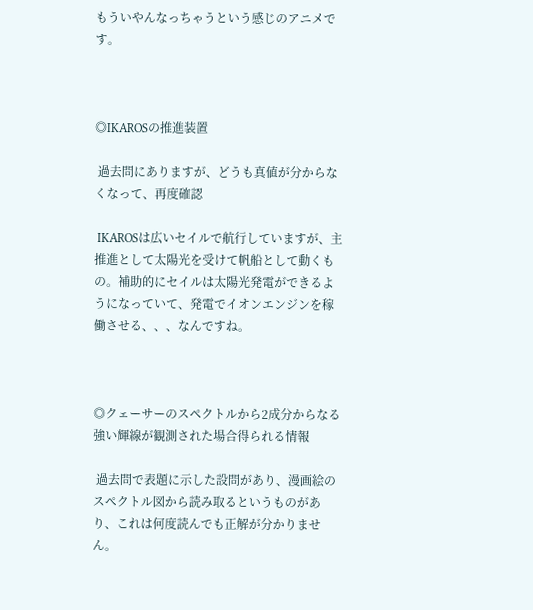もういやんなっちゃうという感じのアニメです。



◎IKAROSの推進装置

 過去問にありますが、どうも真値が分からなくなって、再度確認

 IKAROSは広いセイルで航行していますが、主推進として太陽光を受けて帆船として動くもの。補助的にセイルは太陽光発電ができるようになっていて、発電でイオンエンジンを稼働させる、、、なんですね。



◎クェーサーのスペクトルから2成分からなる強い輝線が観測された場合得られる情報

 過去問で表題に示した設問があり、漫画絵のスペクトル図から読み取るというものがあり、これは何度読んでも正解が分かりません。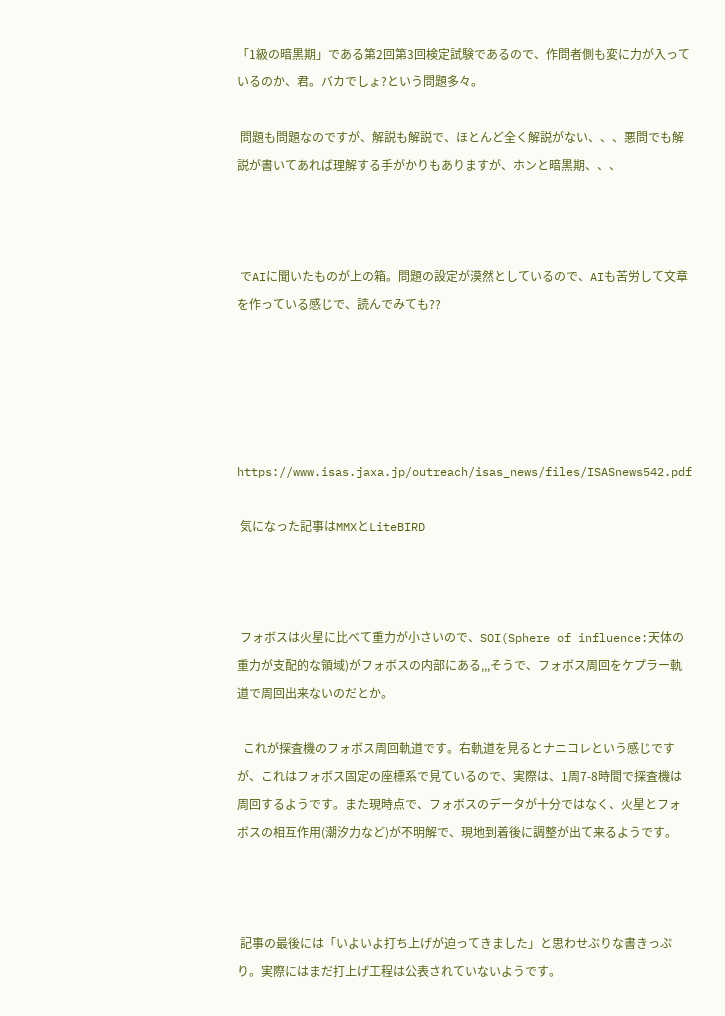「1級の暗黒期」である第2回第3回検定試験であるので、作問者側も変に力が入っているのか、君。バカでしょ?という問題多々。

 問題も問題なのですが、解説も解説で、ほとんど全く解説がない、、、悪問でも解説が書いてあれば理解する手がかりもありますが、ホンと暗黒期、、、



 でAIに聞いたものが上の箱。問題の設定が漠然としているので、AIも苦労して文章を作っている感じで、読んでみても??





https://www.isas.jaxa.jp/outreach/isas_news/files/ISASnews542.pdf

 気になった記事はMMXとLiteBIRD



 フォボスは火星に比べて重力が小さいので、SOI(Sphere of influence:天体の重力が支配的な領域)がフォボスの内部にある,,,そうで、フォボス周回をケプラー軌道で周回出来ないのだとか。

  これが探査機のフォボス周回軌道です。右軌道を見るとナニコレという感じですが、これはフォボス固定の座標系で見ているので、実際は、1周7-8時間で探査機は周回するようです。また現時点で、フォボスのデータが十分ではなく、火星とフォボスの相互作用(潮汐力など)が不明解で、現地到着後に調整が出て来るようです。



 記事の最後には「いよいよ打ち上げが迫ってきました」と思わせぶりな書きっぷり。実際にはまだ打上げ工程は公表されていないようです。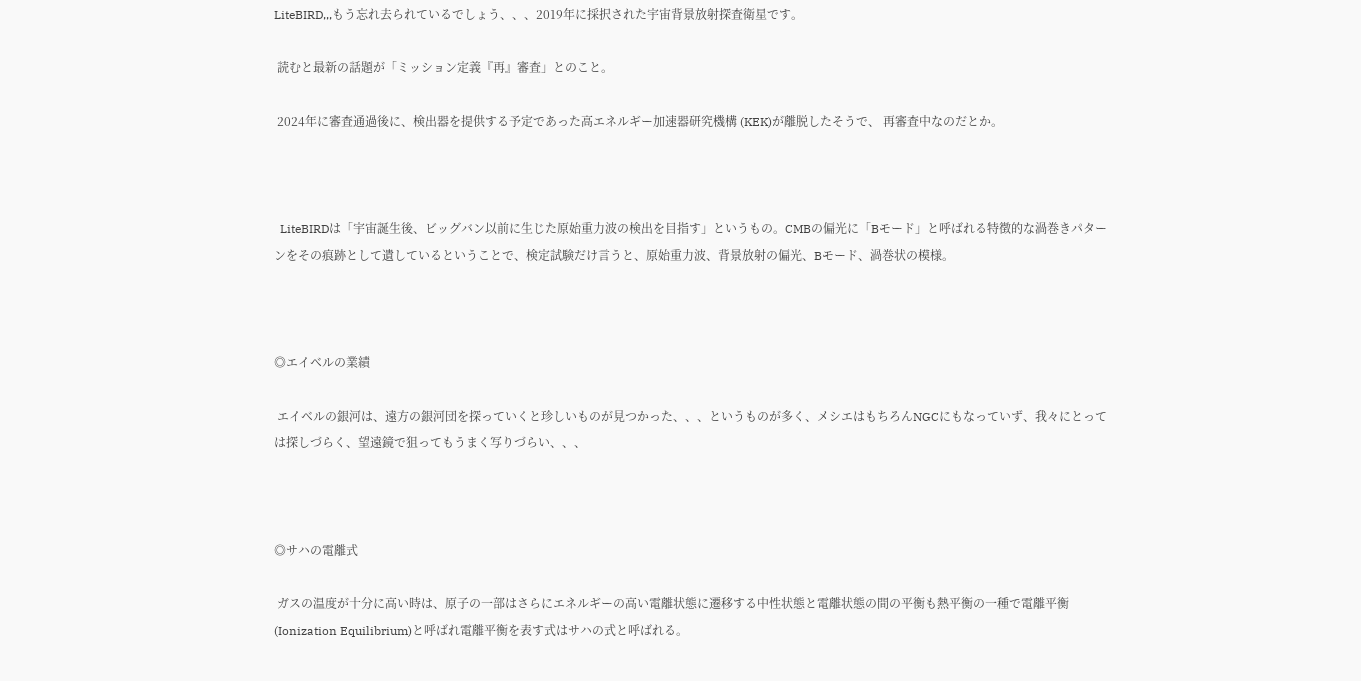LiteBIRD,,,もう忘れ去られているでしょう、、、2019年に採択された宇宙背景放射探査衛星です。

 読むと最新の話題が「ミッション定義『再』審査」とのこと。

 2024年に審査通過後に、検出器を提供する予定であった高エネルギー加速器研究機構 (KEK)が離脱したそうで、 再審査中なのだとか。



  LiteBIRDは「宇宙誕生後、ビッグバン以前に生じた原始重力波の検出を目指す」というもの。CMBの偏光に「Bモード」と呼ばれる特徴的な渦巻きパターンをその痕跡として遺しているということで、検定試験だけ言うと、原始重力波、背景放射の偏光、Bモード、渦巻状の模様。



◎エイベルの業績

 エイベルの銀河は、遠方の銀河団を探っていくと珍しいものが見つかった、、、というものが多く、メシエはもちろんNGCにもなっていず、我々にとっては探しづらく、望遠鏡で狙ってもうまく写りづらい、、、



◎サハの電離式

 ガスの温度が十分に高い時は、原子の一部はさらにエネルギーの高い電離状態に遷移する中性状態と電離状態の間の平衡も熱平衡の一種で電離平衡(Ionization Equilibrium)と呼ばれ電離平衡を表す式はサハの式と呼ばれる。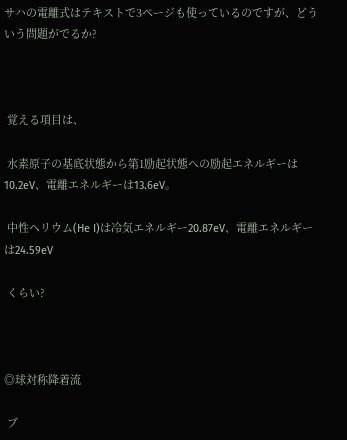サハの電離式はテキストで3ページも使っているのですが、どういう問題がでるか?



 覚える項目は、

 水素原子の基底状態から第1励起状態への励起エネルギーは10.2eV、電離エネルギーは13.6eV。

 中性ヘリウム(He I)は冷気エネルギー20.87eV、電離エネルギーは24.59eV

 くらい?



◎球対称降着流

 ブ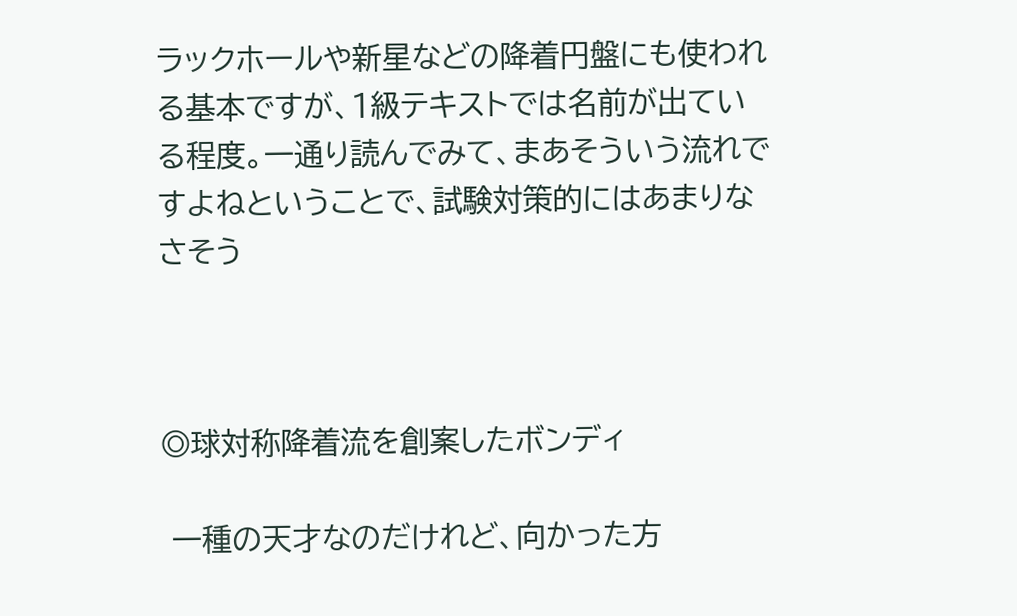ラックホールや新星などの降着円盤にも使われる基本ですが、1級テキストでは名前が出ている程度。一通り読んでみて、まあそういう流れですよねということで、試験対策的にはあまりなさそう



◎球対称降着流を創案したボンディ

 一種の天才なのだけれど、向かった方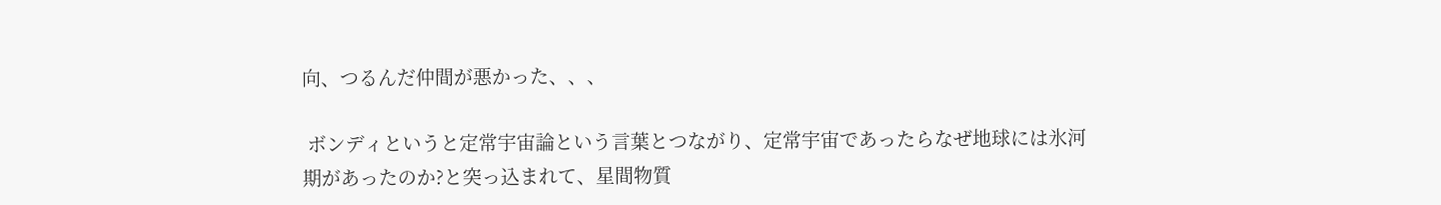向、つるんだ仲間が悪かった、、、

 ボンディというと定常宇宙論という言葉とつながり、定常宇宙であったらなぜ地球には氷河期があったのか?と突っ込まれて、星間物質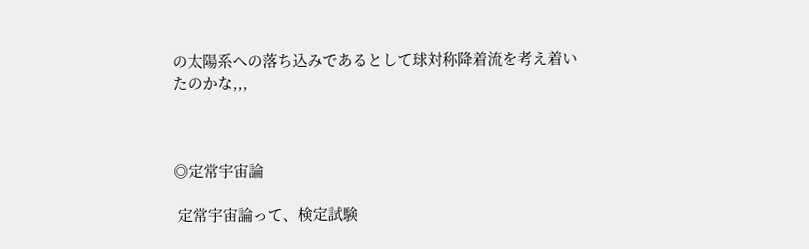の太陽系への落ち込みであるとして球対称降着流を考え着いたのかな,,,



◎定常宇宙論

 定常宇宙論って、検定試験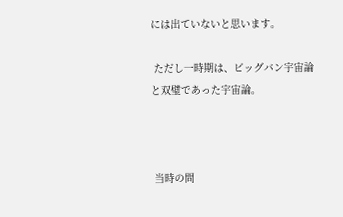には出ていないと思います。

 ただし一時期は、ビッグバン宇宙論と双璧であった宇宙論。



 当時の問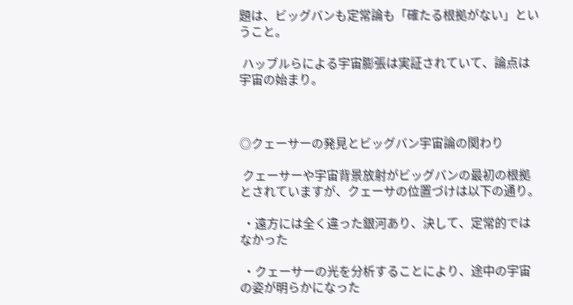題は、ビッグバンも定常論も「確たる根拠がない」ということ。

 ハッブルらによる宇宙膨張は実証されていて、論点は宇宙の始まり。



◎クェーサーの発見とビッグバン宇宙論の関わり

 クェーサーや宇宙背景放射がビッグバンの最初の根拠とされていますが、クェーサの位置づけは以下の通り。

 ・遠方には全く違った銀河あり、決して、定常的ではなかった

 ・クェーサーの光を分析することにより、途中の宇宙の姿が明らかになった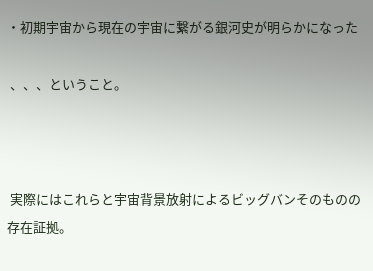・初期宇宙から現在の宇宙に繋がる銀河史が明らかになった

 、、、ということ。



 実際にはこれらと宇宙背景放射によるビッグバンそのものの存在証拠。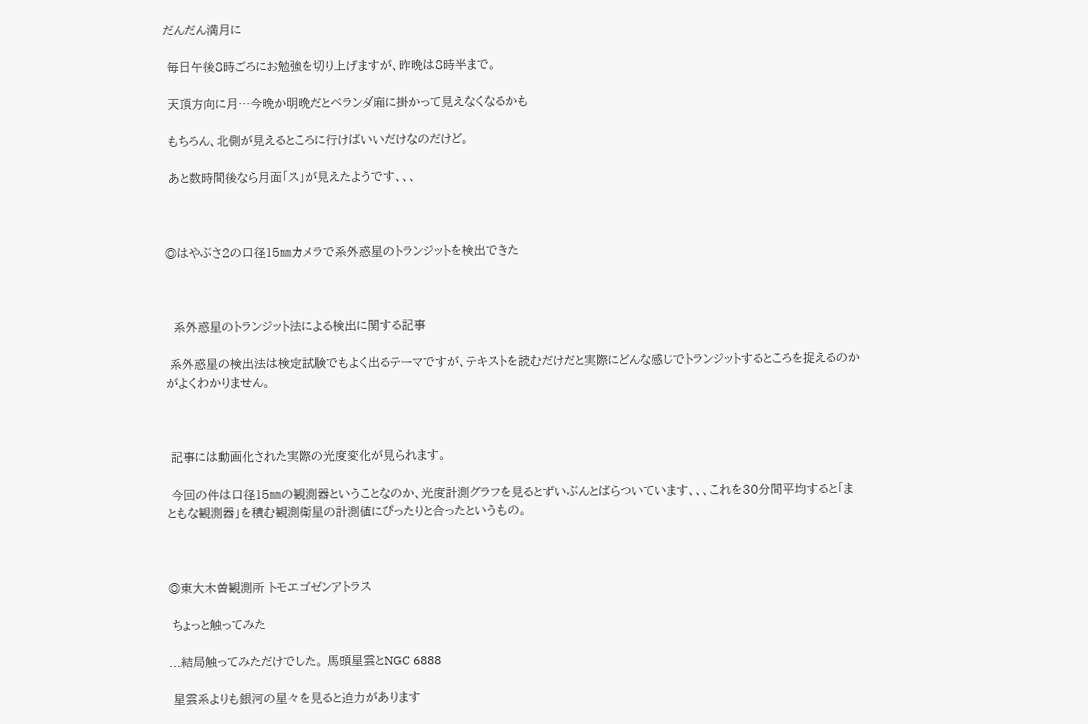だんだん満月に

 毎日午後8時ごろにお勉強を切り上げますが、昨晩は8時半まで。

 天頂方向に月…今晩か明晩だとベランダ廂に掛かって見えなくなるかも

 もちろん、北側が見えるところに行けばいいだけなのだけど。

 あと数時間後なら月面「ス」が見えたようです、、、



◎はやぶさ2の口径15㎜カメラで系外惑星のトランジットを検出できた



  系外惑星のトランジット法による検出に関する記事

 系外惑星の検出法は検定試験でもよく出るテーマですが、テキストを読むだけだと実際にどんな感じでトランジットするところを捉えるのかがよくわかりません。



 記事には動画化された実際の光度変化が見られます。

 今回の件は口径15㎜の観測器ということなのか、光度計測グラフを見るとずいぶんとばらついています、、、これを30分間平均すると「まともな観測器」を積む観測衛星の計測値にぴったりと合ったというもの。



◎東大木曽観測所 トモエゴゼンアトラス

 ちょっと触ってみた

...結局触ってみただけでした。 馬頭星雲とNGC 6888

 星雲系よりも銀河の星々を見ると迫力があります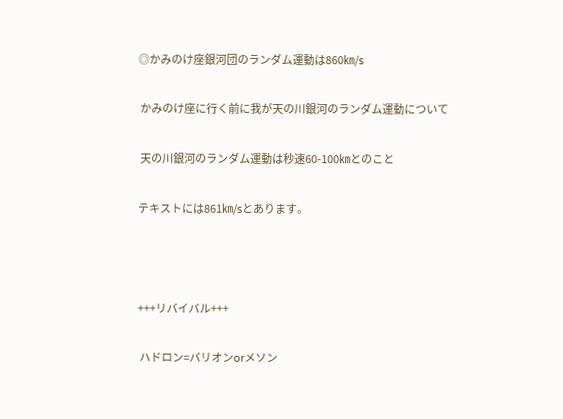◎かみのけ座銀河団のランダム運動は860㎞/s

 かみのけ座に行く前に我が天の川銀河のランダム運動について

 天の川銀河のランダム運動は秒速60-100㎞とのこと

テキストには861㎞/sとあります。



+++リバイバル+++

 ハドロン=バリオンorメソン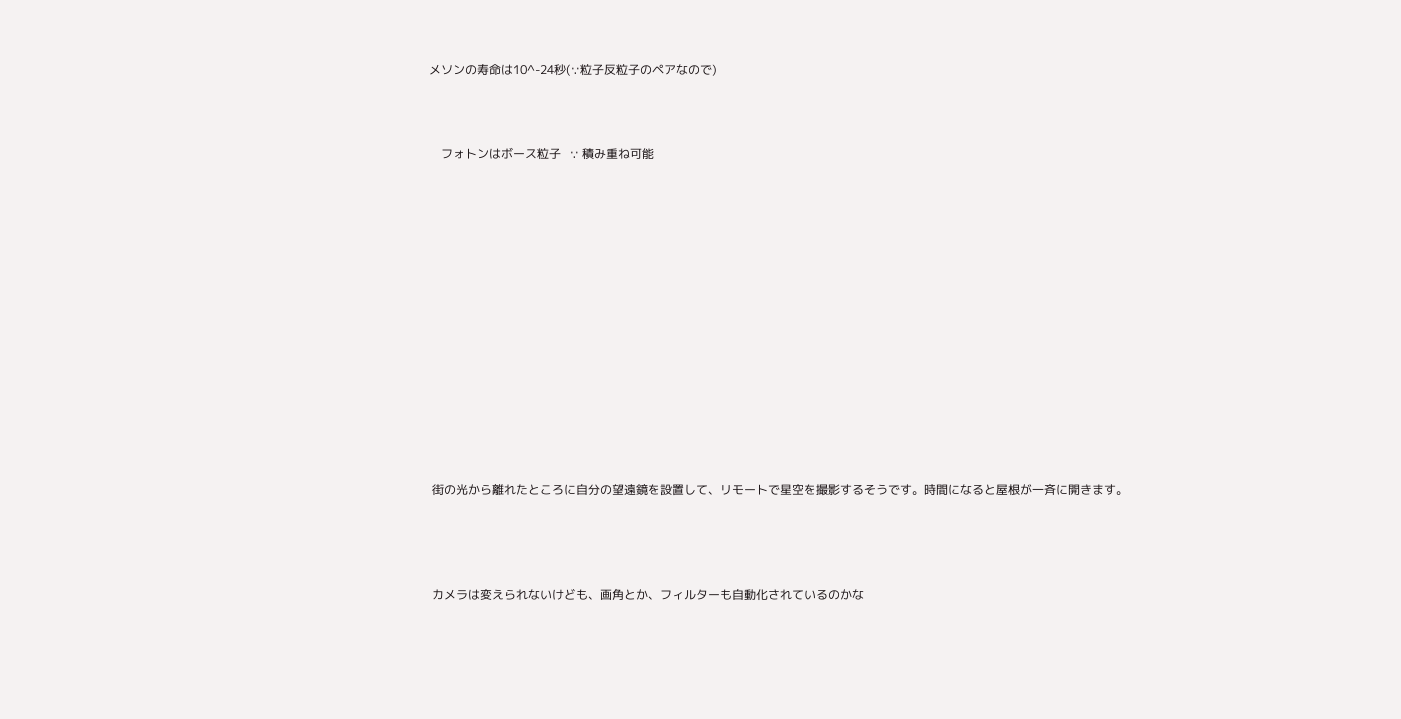メソンの寿命は10^-24秒(∵粒子反粒子のペアなので)



    フォトンはボース粒子   ∵ 積み重ね可能















 街の光から離れたところに自分の望遠鏡を設置して、リモートで星空を撮影するそうです。時間になると屋根が一斉に開きます。




 カメラは変えられないけども、画角とか、フィルターも自動化されているのかな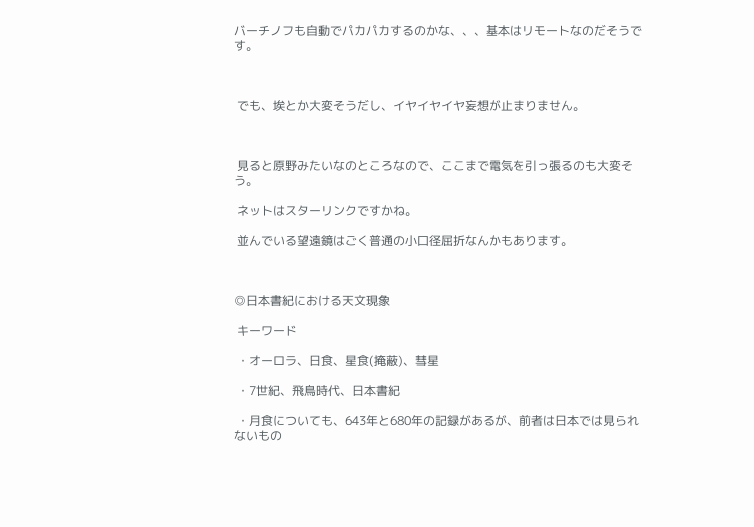バーチノフも自動でパカパカするのかな、、、基本はリモートなのだそうです。



 でも、埃とか大変そうだし、イヤイヤイヤ妄想が止まりません。



 見ると原野みたいなのところなので、ここまで電気を引っ張るのも大変そう。

 ネットはスターリンクですかね。

 並んでいる望遠鏡はごく普通の小口径屈折なんかもあります。



◎日本書紀における天文現象

 キーワード

 ・オーロラ、日食、星食(掩蔽)、彗星

 ・7世紀、飛鳥時代、日本書紀

 ・月食についても、643年と680年の記録があるが、前者は日本では見られないもの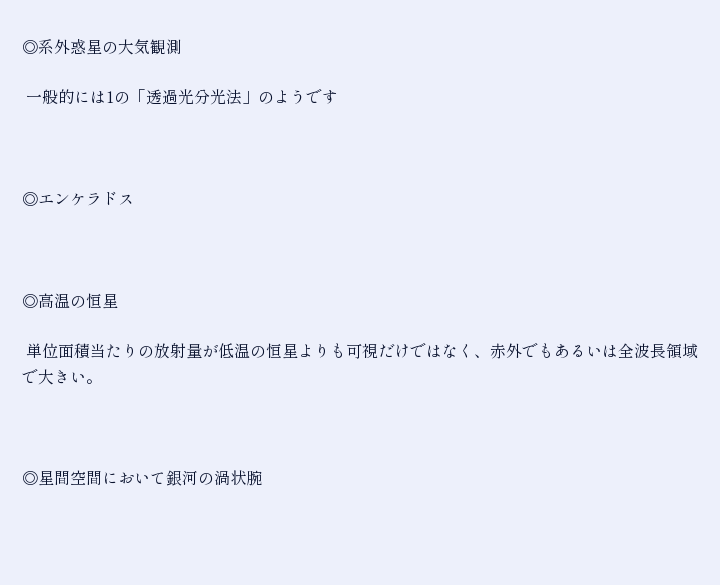◎系外惑星の大気観測

 一般的には1の「透過光分光法」のようです



◎エンケラドス



◎高温の恒星

 単位面積当たりの放射量が低温の恒星よりも可視だけではなく、赤外でもあるいは全波長領域で大きい。



◎星間空間において銀河の渦状腕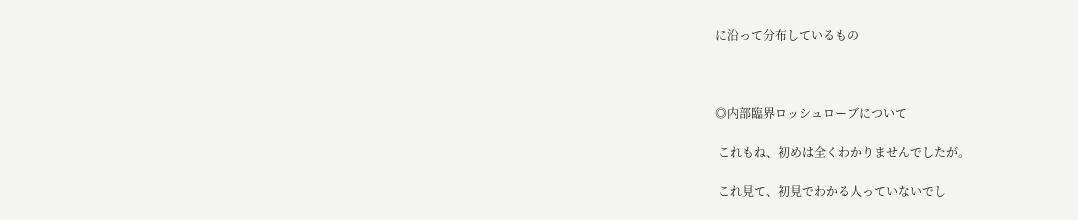に沿って分布しているもの



◎内部臨界ロッシュローブについて

 これもね、初めは全くわかりませんでしたが。

 これ見て、初見でわかる人っていないでし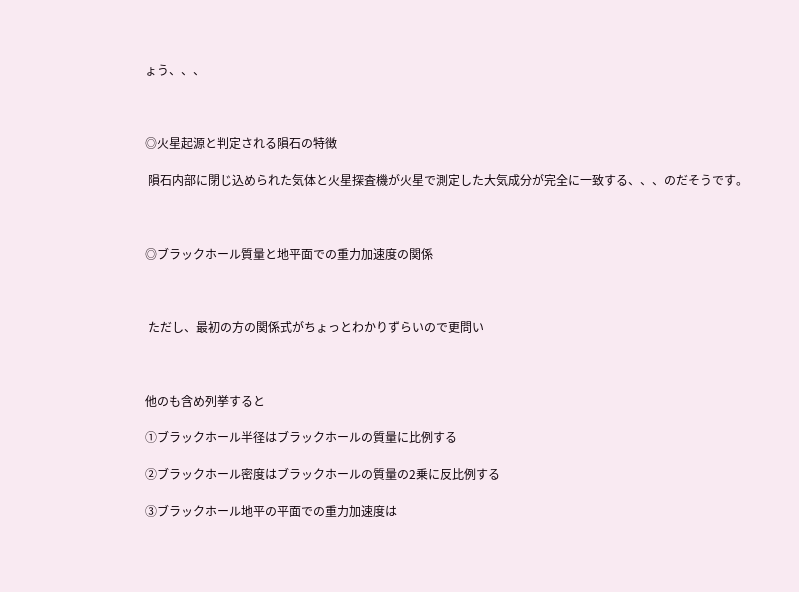ょう、、、



◎火星起源と判定される隕石の特徴

 隕石内部に閉じ込められた気体と火星探査機が火星で測定した大気成分が完全に一致する、、、のだそうです。



◎ブラックホール質量と地平面での重力加速度の関係



 ただし、最初の方の関係式がちょっとわかりずらいので更問い



他のも含め列挙すると

①ブラックホール半径はブラックホールの質量に比例する

②ブラックホール密度はブラックホールの質量の2乗に反比例する

③ブラックホール地平の平面での重力加速度は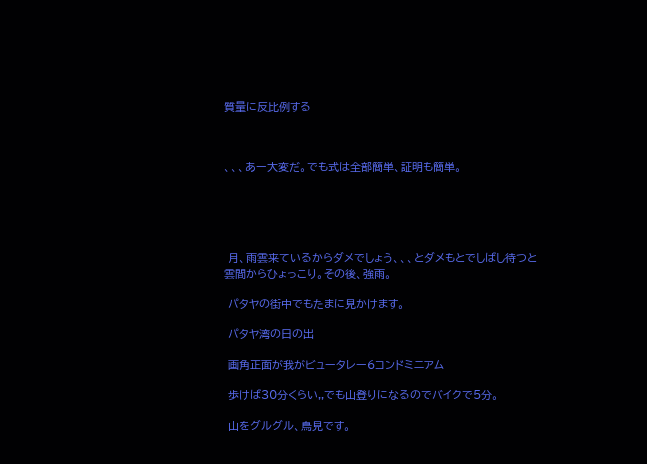質量に反比例する



、、、あー大変だ。でも式は全部簡単、証明も簡単。





 月、雨雲来ているからダメでしょう、、、とダメもとでしばし待つと雲間からひょっこり。その後、強雨。

 パタヤの街中でもたまに見かけます。

 パタヤ湾の日の出

 画角正面が我がビュータレー6コンドミニアム

 歩けば30分くらい,,でも山登りになるのでバイクで5分。

 山をグルグル、鳥見です。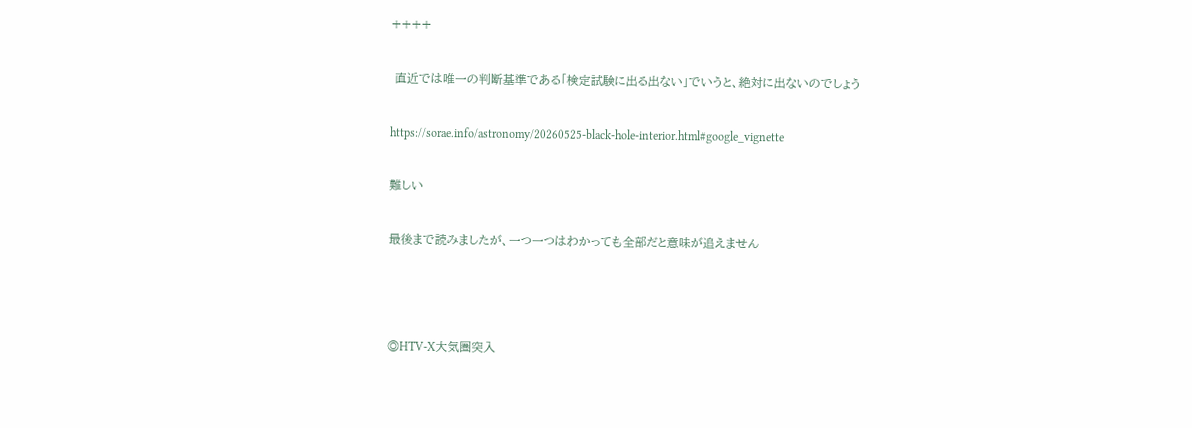++++

 直近では唯一の判断基準である「検定試験に出る出ない」でいうと、絶対に出ないのでしょう

https://sorae.info/astronomy/20260525-black-hole-interior.html#google_vignette

難しい

最後まで読みましたが、一つ一つはわかっても全部だと意味が追えません



◎HTV-X大気圏突入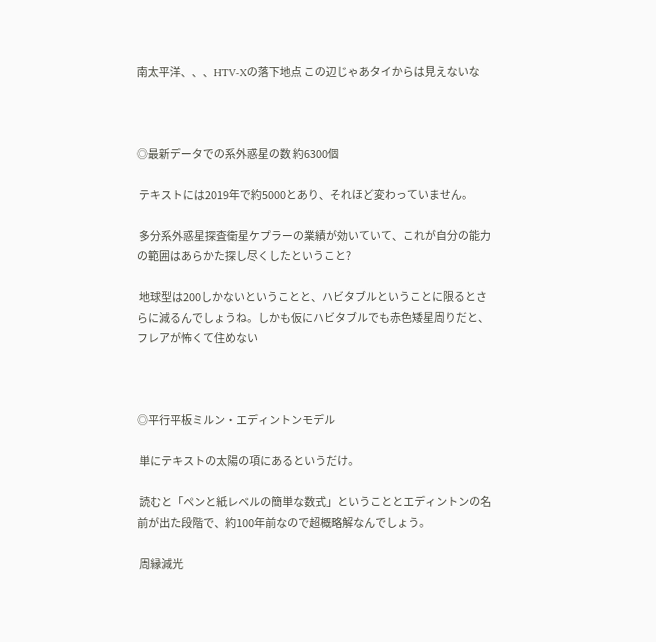南太平洋、、、HTV-Xの落下地点 この辺じゃあタイからは見えないな



◎最新データでの系外惑星の数 約6300個

 テキストには2019年で約5000とあり、それほど変わっていません。

 多分系外惑星探査衛星ケプラーの業績が効いていて、これが自分の能力の範囲はあらかた探し尽くしたということ?

 地球型は200しかないということと、ハビタブルということに限るとさらに減るんでしょうね。しかも仮にハビタブルでも赤色矮星周りだと、フレアが怖くて住めない



◎平行平板ミルン・エディントンモデル

 単にテキストの太陽の項にあるというだけ。

 読むと「ペンと紙レベルの簡単な数式」ということとエディントンの名前が出た段階で、約100年前なので超概略解なんでしょう。

 周縁減光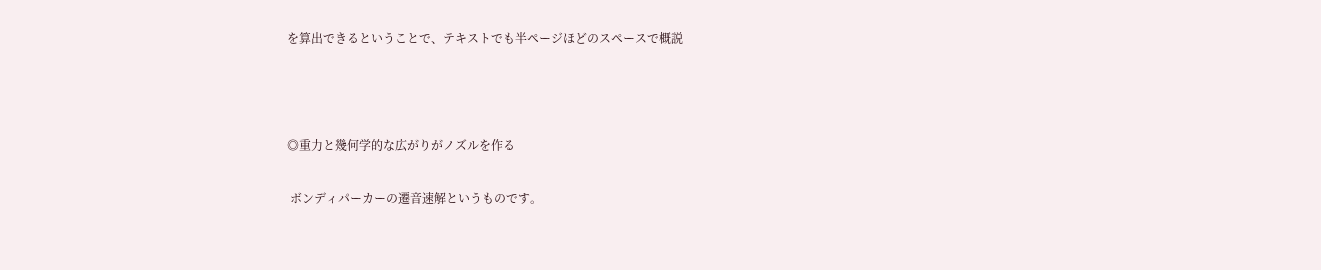を算出できるということで、テキストでも半ページほどのスペースで概説



◎重力と幾何学的な広がりがノズルを作る

 ボンディパーカーの遷音速解というものです。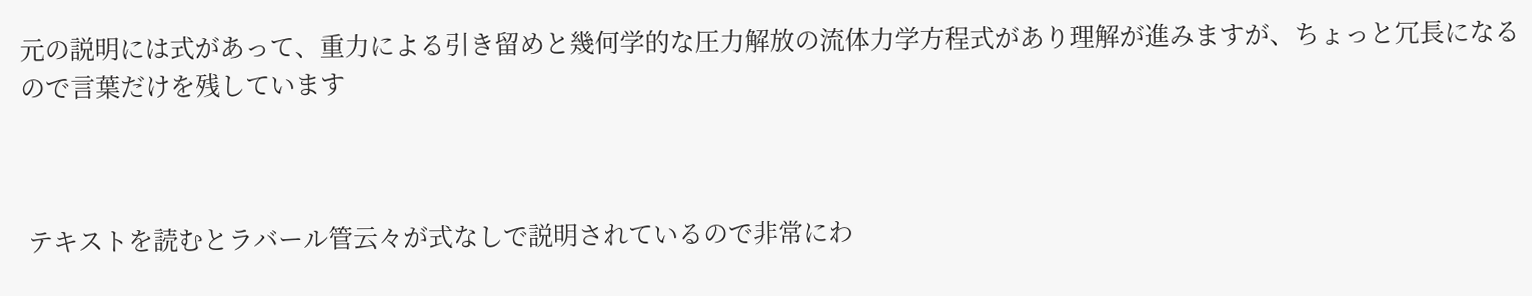元の説明には式があって、重力による引き留めと幾何学的な圧力解放の流体力学方程式があり理解が進みますが、ちょっと冗長になるので言葉だけを残しています



 テキストを読むとラバール管云々が式なしで説明されているので非常にわ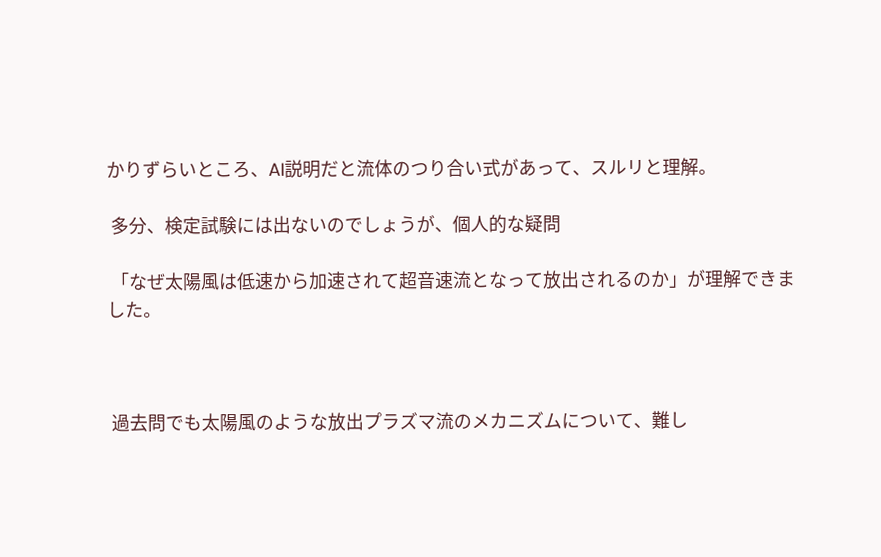かりずらいところ、AI説明だと流体のつり合い式があって、スルリと理解。

 多分、検定試験には出ないのでしょうが、個人的な疑問

 「なぜ太陽風は低速から加速されて超音速流となって放出されるのか」が理解できました。



 過去問でも太陽風のような放出プラズマ流のメカニズムについて、難し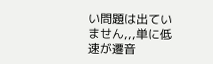い問題は出ていません,,,単に低速が遷音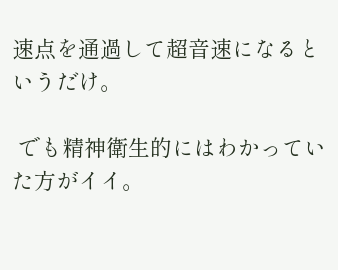速点を通過して超音速になるというだけ。

 でも精神衛生的にはわかっていた方がイイ。